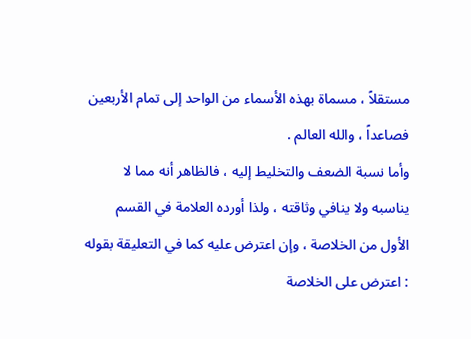مستقلاً ، مسماة بهذه الأسماء من الواحد إلى تمام الأربعين فصاعداً ، والله العالم .
وأما نسبة الضعف والتخليط إليه ، فالظاهر أنه مما لا يناسبه ولا ينافي وثاقته ، ولذا أورده العلامة في القسم الأول من الخلاصة ، وإن اعترض عليه كما في التعليقة بقوله : اعترض على الخلاصة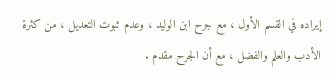إيراده في القسم الأول ، مع جرح ابن الوليد ، وعدم ثبوت التعديل ، من كثرة الأدب والعلم والفضل ، مع أن الجرح مقدم .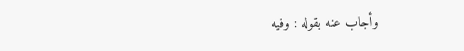وأجاب عنه بقوله : وفيه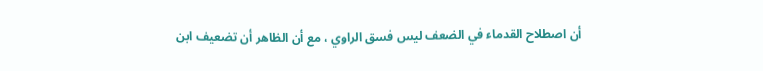أن اصطلاح القدماء في الضعف ليس فسق الراوي ، مع أن الظاهر أن تضعيف ابن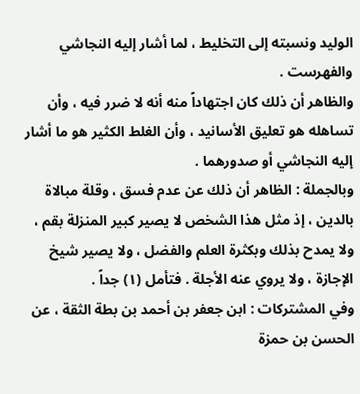الوليد ونسبته إلى التخليط ، لما أشار إليه النجاشي والفهرست .
والظاهر أن ذلك كان اجتهاداً منه أنه لا ضرر فيه ، وأن تساهله هو تعليق الأسانيد ، وأن الغلط الكثير هو ما أشار إليه النجاشي أو صدورهما .
وبالجملة : الظاهر أن ذلك عن عدم فسق ، وقلة مبالاة بالدين ، إذ مثل هذا الشخص لا يصير كبير المنزلة بقم ، ولا يمدح بذلك وبكثرة العلم والفضل ، ولا يصير شيخ الإجازة ، ولا يروي عنه الأجلة . فتأمل (۱) جداً .
وفي المشتركات : ابن جعفر بن أحمد بن بطة الثقة ، عن الحسن بن حمزة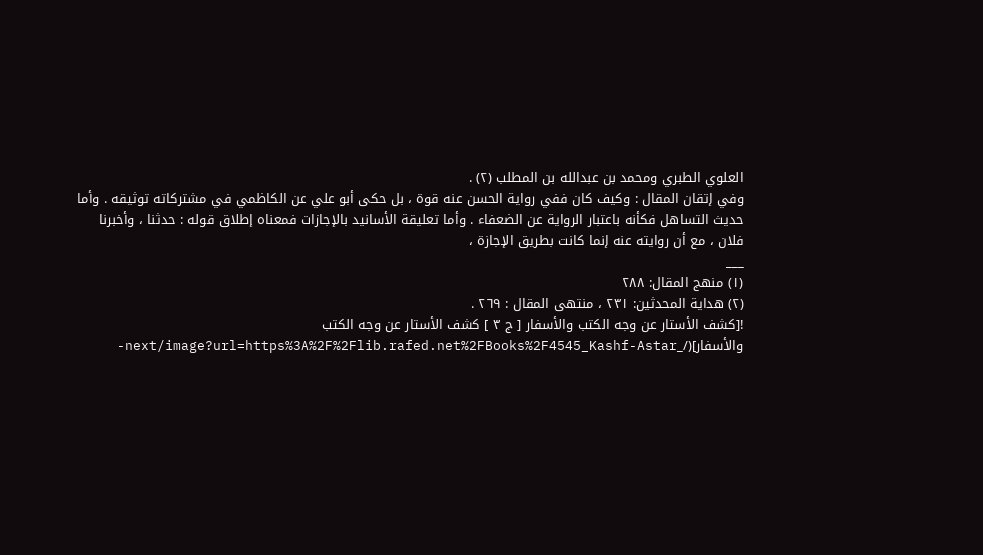العلوي الطبري ومحمد بن عبدالله بن المطلب (۲) .
وفي إتقان المقال : وكيف كان ففي رواية الحسن عنه قوة ، بل حكى أبو علي عن الكاظمي في مشتركاته توثيقه . وأما حديث التساهل فكأنه باعتبار الرواية عن الضعفاء . وأما تعليقة الأسانيد بالإجازات فمعناه إطلاق قوله : حدثنا ، وأخبرنا فلان ، مع أن روايته عنه إنما كانت بطريق الإجازة ،
___
(١) منهج المقال: ۲۸۸
(۲) هداية المحدثين: ۲۳۱ ، منتهى المقال : ٢٦٩ .
![كشف الأستار عن وجه الكتب والأسفار [ ج ٣ ] كشف الأستار عن وجه الكتب والأسفار](/_next/image?url=https%3A%2F%2Flib.rafed.net%2FBooks%2F4545_Kashf-Astar-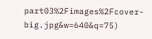part03%2Fimages%2Fcover-big.jpg&w=640&q=75)